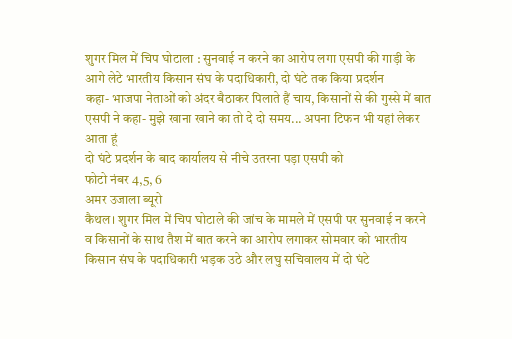शुगर मिल में चिप घोटाला : सुनवाई न करने का आरोप लगा एसपी की गाड़ी के आगे लेटे भारतीय किसान संघ के पदाधिकारी, दो घंटे तक किया प्रदर्शन
कहा- भाजपा नेताओं को अंदर बैठाकर पिलाते हैं चाय, किसानों से की गुस्से में बात
एसपी ने कहा- मुझे खाना खाने का तो दे दो समय... अपना टिफन भी यहां लेकर आता हूं
दो घंटे प्रदर्शन के बाद कार्यालय से नीचे उतरना पड़ा एसपी को
फोटो नंबर 4,5, 6
अमर उजाला ब्यूरो
कैथल। शुगर मिल में चिप घोटाले की जांच के मामले में एसपी पर सुनवाई न करने व किसानों के साथ तैश में बात करने का आरोप लगाकर सोमवार को भारतीय किसान संघ के पदाधिकारी भड़क उठे और लघु सचिवालय में दो घंटे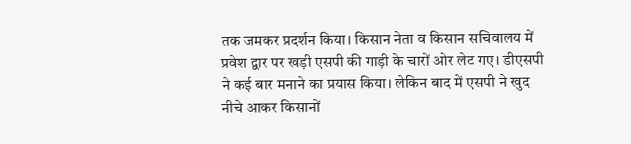तक जमकर प्रदर्शन किया। किसान नेता व किसान सचिवालय में प्रवेश द्वार पर खड़ी एसपी की गाड़ी के चारों ओर लेट गए। डीएसपी ने कई बार मनाने का प्रयास किया। लेकिन बाद में एसपी ने खुद नीचे आकर किसानों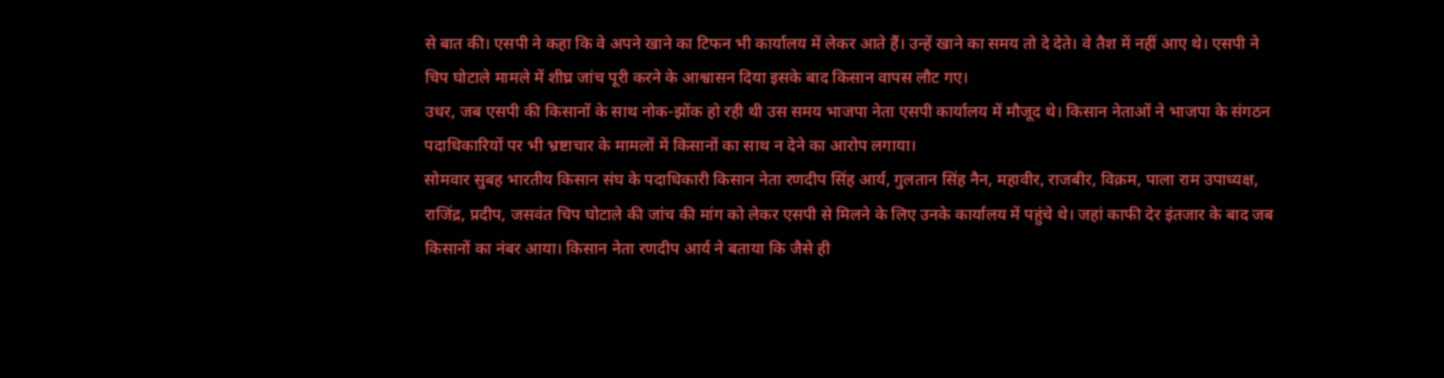से बात की। एसपी ने कहा कि वे अपने खाने का टिफन भी कार्यालय में लेकर आते हैं। उन्हें खाने का समय तो दे देते। वे तैश में नहीं आए थे। एसपी ने चिप घोटाले मामले में शीघ्र जांच पूरी करने के आश्वासन दिया इसके बाद किसान वापस लौट गए।
उधर, जब एसपी की किसानों के साथ नोक-झोंक हो रही थी उस समय भाजपा नेता एसपी कार्यालय में मौजूद थे। किसान नेताओं ने भाजपा के संगठन पदाधिकारियों पर भी भ्रष्टाचार के मामलों में किसानों का साथ न देने का आरोप लगाया।
सोमवार सुबह भारतीय किसान संघ के पदाधिकारी किसान नेता रणदीप सिंह आर्य, गुलतान सिंह नैन, महावीर, राजबीर, विक्रम, पाला राम उपाध्यक्ष, राजिंद्र, प्रदीप, जसवंत चिप घोटाले की जांच की मांग को लेकर एसपी से मिलने के लिए उनके कार्यालय में पहुंचे थे। जहां काफी देर इंतजार के बाद जब किसानों का नंबर आया। किसान नेता रणदीप आर्य ने बताया कि जैसे ही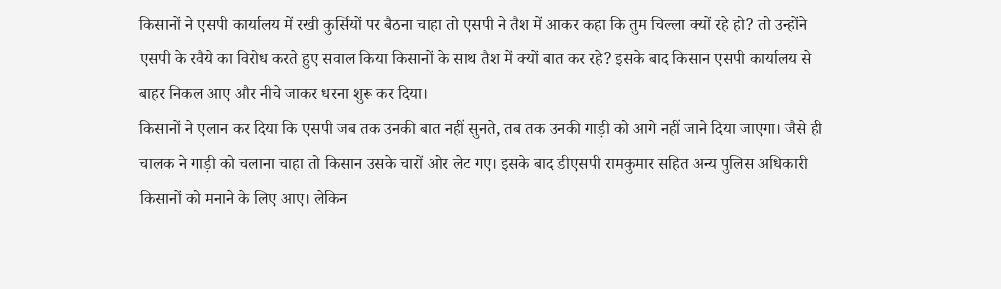किसानों ने एसपी कार्यालय में रखी कुर्सियों पर बैठना चाहा तो एसपी ने तैश में आकर कहा कि तुम चिल्ला क्यों रहे हो? तो उन्होंने एसपी के रवैये का विरोध करते हुए सवाल किया किसानों के साथ तैश में क्यों बात कर रहे? इसके बाद किसान एसपी कार्यालय से बाहर निकल आए और नीचे जाकर धरना शुरू कर दिया।
किसानों ने एलान कर दिया कि एसपी जब तक उनकी बात नहीं सुनते, तब तक उनकी गाड़ी को आगे नहीं जाने दिया जाएगा। जैसे ही चालक ने गाड़ी को चलाना चाहा तो किसान उसके चारों ओर लेट गए। इसके बाद डीएसपी रामकुमार सहित अन्य पुलिस अधिकारी किसानों को मनाने के लिए आए। लेकिन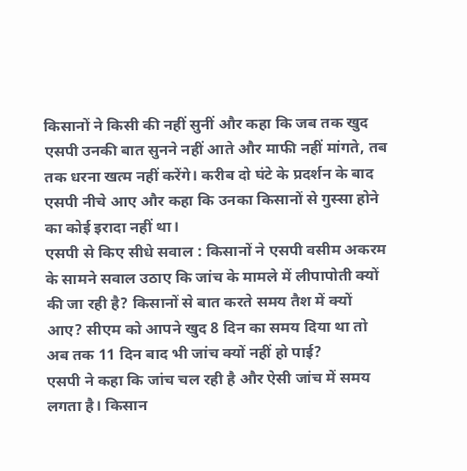किसानों ने किसी की नहीं सुनीं और कहा कि जब तक खुद एसपी उनकी बात सुनने नहीं आते और माफी नहीं मांगते, तब तक धरना खत्म नहीं करेंगे। करीब दो घंटे के प्रदर्शन के बाद एसपी नीचे आए और कहा कि उनका किसानों से गुस्सा होने का कोई इरादा नहीं था।
एसपी से किए सीधे सवाल : किसानों ने एसपी वसीम अकरम के सामने सवाल उठाए कि जांच के मामले में लीपापोती क्यों की जा रही है? किसानों से बात करते समय तैश में क्यों आए? सीएम को आपने खुद 8 दिन का समय दिया था तो अब तक 11 दिन बाद भी जांच क्यों नहीं हो पाई?
एसपी ने कहा कि जांच चल रही है और ऐसी जांच में समय लगता है। किसान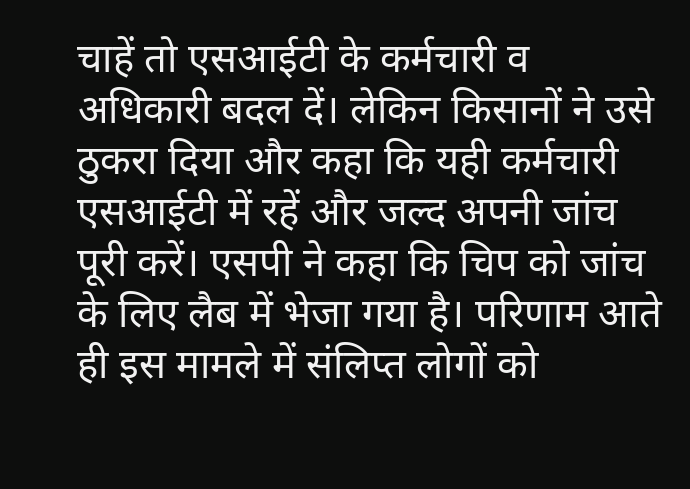चाहें तो एसआईटी के कर्मचारी व अधिकारी बदल दें। लेकिन किसानों ने उसे ठुकरा दिया और कहा कि यही कर्मचारी एसआईटी में रहें और जल्द अपनी जांच पूरी करें। एसपी ने कहा कि चिप को जांच के लिए लैब में भेजा गया है। परिणाम आते ही इस मामले में संलिप्त लोगों को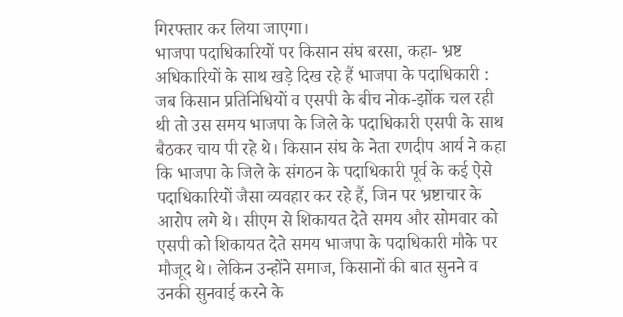गिरफ्तार कर लिया जाएगा।
भाजपा पदाधिकारियों पर किसान संघ बरसा, कहा- भ्रष्ट अधिकारियों के साथ खड़े दिख रहे हैं भाजपा के पदाधिकारी : जब किसान प्रतिनिधियों व एसपी के बीच नोक-झोंक चल रही थी तो उस समय भाजपा के जिले के पदाधिकारी एसपी के साथ बैठकर चाय पी रहे थे। किसान संघ के नेता रणदीप आर्य ने कहा कि भाजपा के जिले के संगठन के पदाधिकारी पूर्व के कई ऐसे पदाधिकारियों जैसा व्यवहार कर रहे हैं, जिन पर भ्रष्टाचार के आरोप लगे थे। सीएम से शिकायत देते समय और सोमवार को एसपी को शिकायत देते समय भाजपा के पदाधिकारी मौके पर मौजूद थे। लेकिन उन्होंने समाज, किसानों की बात सुनने व उनकी सुनवाई करने के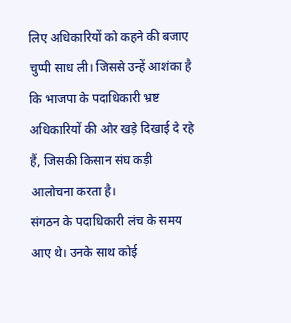लिए अधिकारियों को कहने की बजाए चुप्पी साध ली। जिससे उन्हें आशंका है कि भाजपा के पदाधिकारी भ्रष्ट अधिकारियों की ओर खड़े दिखाई दे रहे हैं, जिसकी किसान संघ कड़ी आलोचना करता है।
संगठन के पदाधिकारी लंच के समय आए थे। उनके साथ कोई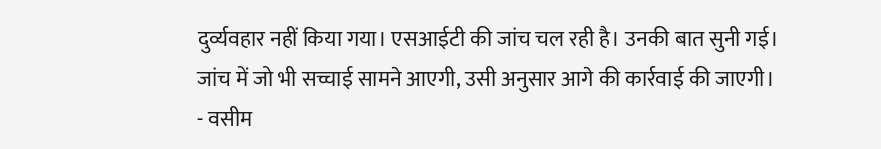दुर्व्यवहार नहीं किया गया। एसआईटी की जांच चल रही है। उनकी बात सुनी गई। जांच में जो भी सच्चाई सामने आएगी, उसी अनुसार आगे की कार्रवाई की जाएगी।
- वसीम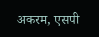अकरम, एसपी